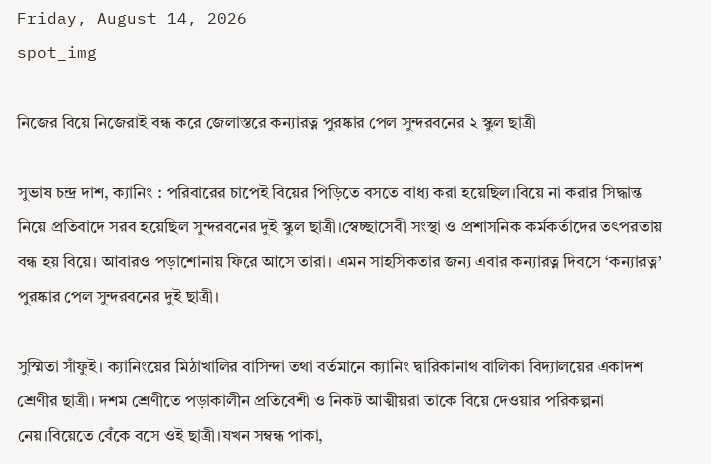Friday, August 14, 2026
spot_img

নিজের বিয়ে নিজেরাই বন্ধ করে জেলাস্তরে কন্যারত্ন পুরষ্কার পেল সুন্দরবনের ২ স্কুল ছাত্রী

সুভাষ চন্দ্র দাশ, ক্যানিং : পরিবারের চাপেই বিয়ের পিড়িতে বসতে বাধ্য করা হয়েছিল।বিয়ে না করার সিদ্ধান্ত নিয়ে প্রতিবাদে সরব হয়েছিল সুন্দরবনের দুই স্কুল ছাত্রী।স্বেচ্ছাসেবী সংস্থা ও প্রশাসনিক কর্মকর্তাদের তৎপরতায় বন্ধ হয় বিয়ে। আবারও পড়াশোনায় ফিরে আসে তারা। এমন সাহসিকতার জন্য এবার কন্যারত্ন দিবসে ‘কন্যারত্ন’ পুরষ্কার পেল সুন্দরবনের দুই ছাত্রী।

সুস্মিতা সাঁফুই। ক্যানিংয়ের মিঠাখালির বাসিন্দা তথা বর্তমানে ক্যানিং দ্বারিকানাথ বালিকা বিদ্যালয়ের একাদশ শ্রেণীর ছাত্রী। দশম শ্রেণীতে পড়াকালীন প্রতিবেশী ও নিকট আত্মীয়রা তাকে বিয়ে দেওয়ার পরিকল্পনা নেয়।বিয়েতে বেঁকে বসে ওই ছাত্রী।যখন সম্বন্ধ পাকা,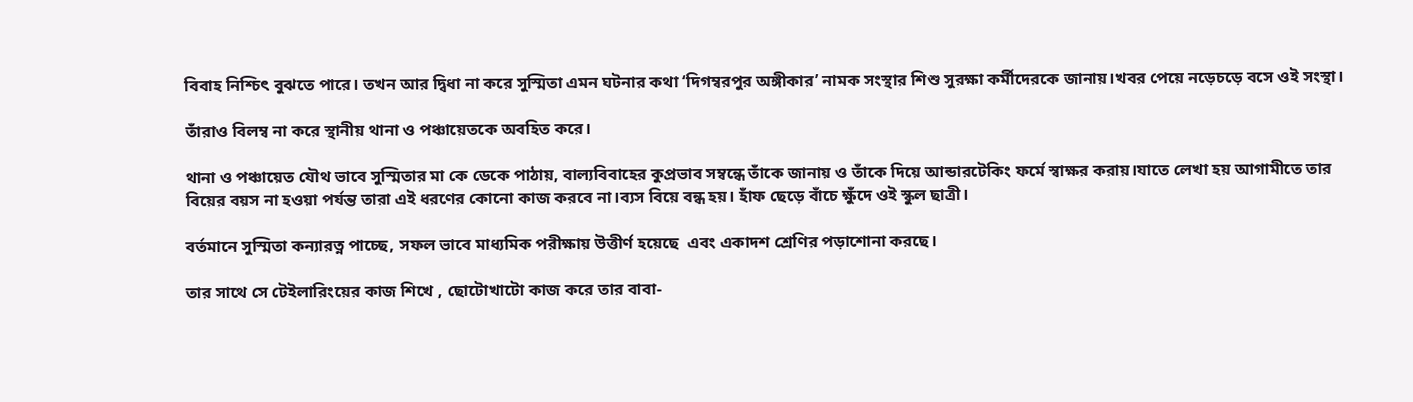বিবাহ নিশ্চিৎ বুঝতে পারে। তখন আর দ্বিধা না করে সুস্মিতা এমন ঘটনার কথা ‘দিগম্বরপুর অঙ্গীকার’ নামক সংস্থার শিশু সুরক্ষা কর্মীদেরকে জানায়।খবর পেয়ে নড়েচড়ে বসে ওই সংস্থা।

তাঁরাও বিলম্ব না করে স্থানীয় থানা ও পঞ্চায়েতকে অবহিত করে।

থানা ও পঞ্চায়েত যৌথ ভাবে সুস্মিতার মা কে ডেকে পাঠায়, বাল্যবিবাহের কুপ্রভাব সম্বন্ধে তাঁকে জানায় ও তাঁকে দিয়ে আন্ডারটেকিং ফর্মে স্বাক্ষর করায়।যাতে লেখা হয় আগামীতে তার বিয়ের বয়স না হওয়া পর্যন্ত তারা এই ধরণের কোনো কাজ করবে না।ব্যস বিয়ে বন্ধ হয়। হাঁফ ছেড়ে বাঁচে ক্ষুঁদে ওই স্কুল ছাত্রী।

বর্তমানে সুস্মিতা কন্যারত্ন পাচ্ছে, সফল ভাবে মাধ্যমিক পরীক্ষায় উত্তীর্ণ হয়েছে  এবং একাদশ শ্রেণির পড়াশোনা করছে।

তার সাথে সে টেইলারিংয়ের কাজ শিখে , ছোটোখাটো কাজ করে তার বাবা-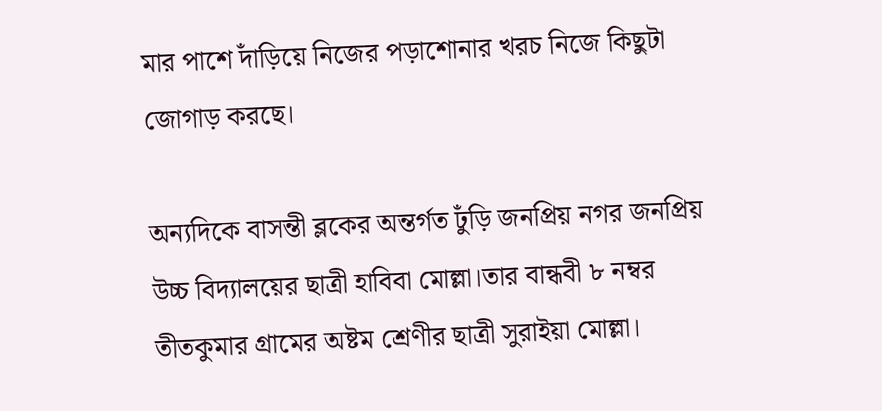মার পাশে দাঁড়িয়ে নিজের পড়াশোনার খরচ নিজে কিছুটা জোগাড় করছে।

অন্যদিকে বাসন্তী ব্লকের অন্তর্গত ঢুঁড়ি জনপ্রিয় নগর জনপ্রিয় উচ্চ বিদ্যালয়ের ছাত্রী হাবিবা মোল্লা।তার বান্ধবী ৮ নম্বর তীতকুমার গ্রামের অষ্টম শ্রেণীর ছাত্রী সুরাইয়া মোল্লা।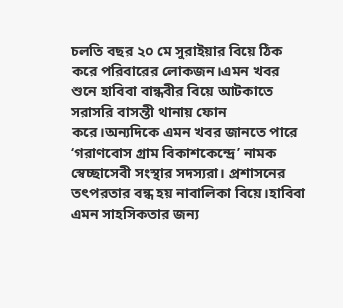চলতি বছর ২০ মে সুরাইয়ার বিয়ে ঠিক করে পরিবারের লোকজন।এমন খবর শুনে হাবিবা বান্ধবীর বিয়ে আটকাতে সরাসরি বাসন্তী থানায় ফোন করে।অন্যদিকে এমন খবর জানতে পারে ‘গরাণবোস গ্রাম বিকাশকেন্দ্রে’ নামক স্বেচ্ছাসেবী সংস্থার সদস্যরা। প্রশাসনের তৎপরতার বন্ধ হয় নাবালিকা বিয়ে।হাবিবা এমন সাহসিকতার জন্য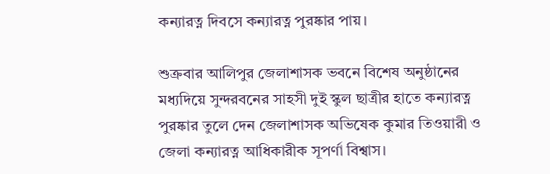কন্যারত্ন দিবসে কন্যারত্ন পুরষ্কার পায়।

শুক্রবার আলিপুর জেলাশাসক ভবনে বিশেষ অনুষ্ঠানের মধ্যদিয়ে সুন্দরবনের সাহসী দুই স্কুল ছাত্রীর হাতে কন্যারত্ন পুরষ্কার তুলে দেন জেলাশাসক অভিষেক কুমার তিওয়ারী ও জেলা কন্যারত্ন আধিকারীক সূপর্ণা বিশ্বাস।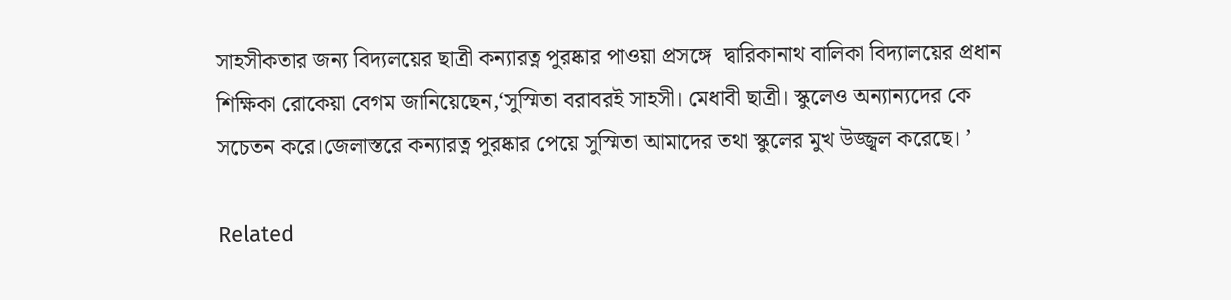সাহসীকতার জন্য বিদ্যলয়ের ছাত্রী কন্যারত্ন পুরষ্কার পাওয়া প্রসঙ্গে  দ্বারিকানাথ বালিকা বিদ্যালয়ের প্রধান শিক্ষিকা রোকেয়া বেগম জানিয়েছেন,‘সুস্মিতা বরাবরই সাহসী। মেধাবী ছাত্রী। স্কুলেও অন্যান্যদের কে সচেতন করে।জেলাস্তরে কন্যারত্ন পুরষ্কার পেয়ে সুস্মিতা আমাদের তথা স্কুলের মুখ উজ্জ্বল করেছে। ’

Related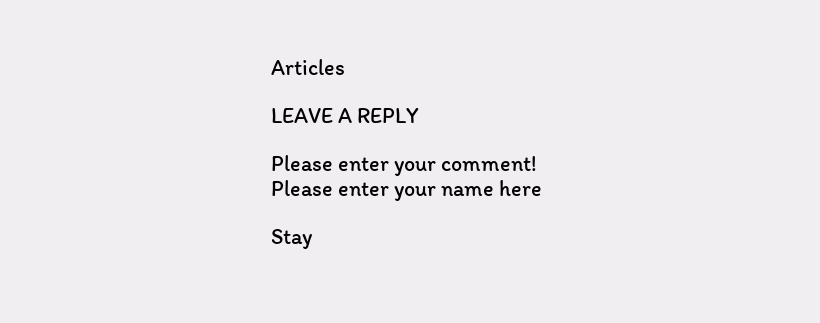Articles

LEAVE A REPLY

Please enter your comment!
Please enter your name here

Stay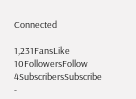Connected

1,231FansLike
10FollowersFollow
4SubscribersSubscribe
-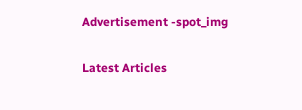Advertisement -spot_img

Latest Articles